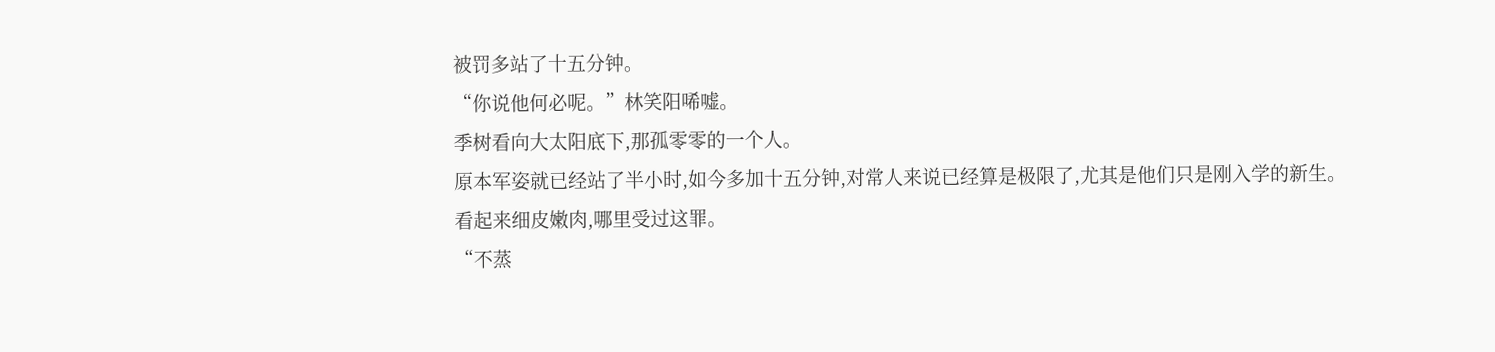被罚多站了十五分钟。
“你说他何必呢。”林笑阳唏嘘。
季树看向大太阳底下,那孤零零的一个人。
原本军姿就已经站了半小时,如今多加十五分钟,对常人来说已经算是极限了,尤其是他们只是刚入学的新生。
看起来细皮嫩肉,哪里受过这罪。
“不蒸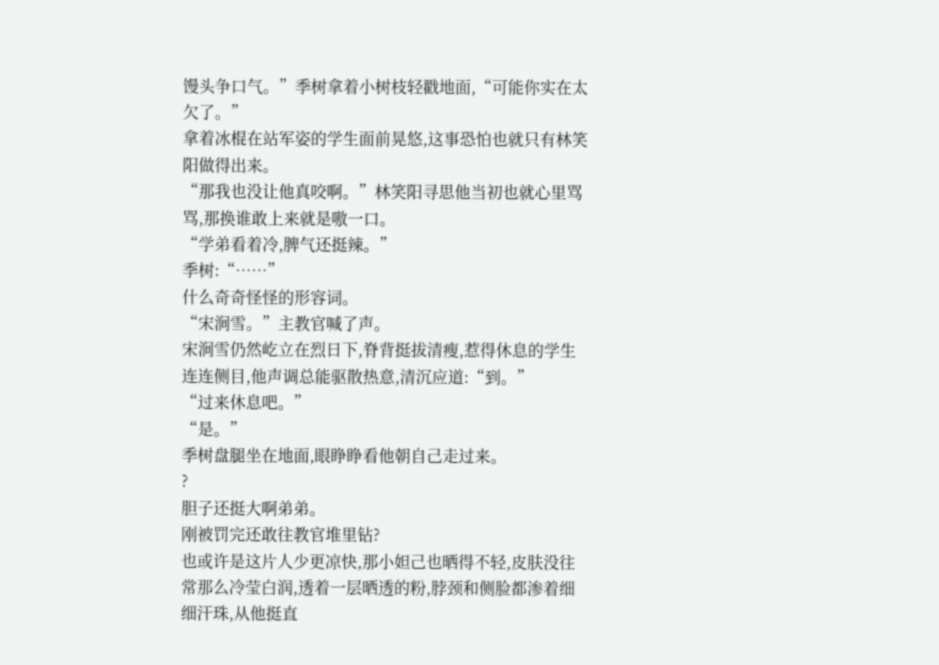馒头争口气。”季树拿着小树枝轻戳地面,“可能你实在太欠了。”
拿着冰棍在站军姿的学生面前晃悠,这事恐怕也就只有林笑阳做得出来。
“那我也没让他真咬啊。”林笑阳寻思他当初也就心里骂骂,那换谁敢上来就是嗷一口。
“学弟看着冷,脾气还挺辣。”
季树:“……”
什么奇奇怪怪的形容词。
“宋涧雪。”主教官喊了声。
宋涧雪仍然屹立在烈日下,脊背挺拔清瘦,惹得休息的学生连连侧目,他声调总能驱散热意,清沉应道:“到。”
“过来休息吧。”
“是。”
季树盘腿坐在地面,眼睁睁看他朝自己走过来。
?
胆子还挺大啊弟弟。
刚被罚完还敢往教官堆里钻?
也或许是这片人少更凉快,那小妲己也晒得不轻,皮肤没往常那么冷莹白润,透着一层晒透的粉,脖颈和侧脸都渗着细细汗珠,从他挺直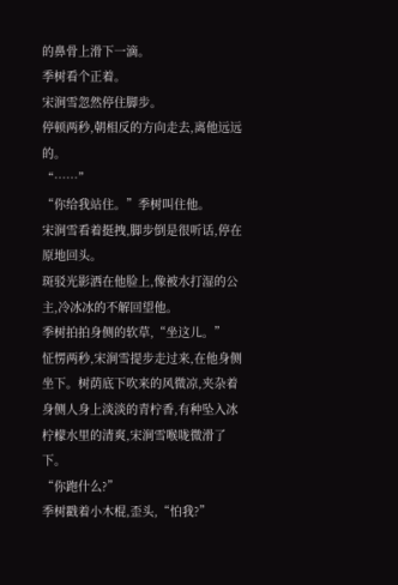的鼻骨上滑下一滴。
季树看个正着。
宋涧雪忽然停住脚步。
停顿两秒,朝相反的方向走去,离他远远的。
“……”
“你给我站住。”季树叫住他。
宋涧雪看着挺拽,脚步倒是很听话,停在原地回头。
斑驳光影洒在他脸上,像被水打湿的公主,冷冰冰的不解回望他。
季树拍拍身侧的软草,“坐这儿。”
怔愣两秒,宋涧雪提步走过来,在他身侧坐下。树荫底下吹来的风微凉,夹杂着身侧人身上淡淡的青柠香,有种坠入冰柠檬水里的清爽,宋涧雪喉咙微滑了下。
“你跑什么?”
季树戳着小木棍,歪头,“怕我?”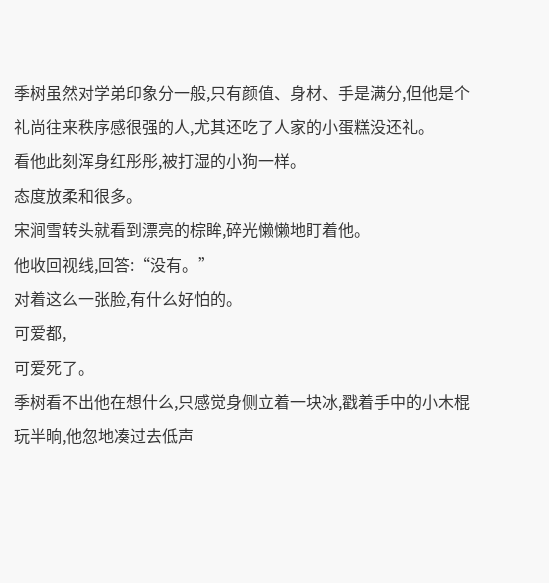季树虽然对学弟印象分一般,只有颜值、身材、手是满分,但他是个礼尚往来秩序感很强的人,尤其还吃了人家的小蛋糕没还礼。
看他此刻浑身红彤彤,被打湿的小狗一样。
态度放柔和很多。
宋涧雪转头就看到漂亮的棕眸,碎光懒懒地盯着他。
他收回视线,回答:“没有。”
对着这么一张脸,有什么好怕的。
可爱都,
可爱死了。
季树看不出他在想什么,只感觉身侧立着一块冰,戳着手中的小木棍玩半晌,他忽地凑过去低声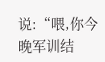说:“喂,你今晚军训结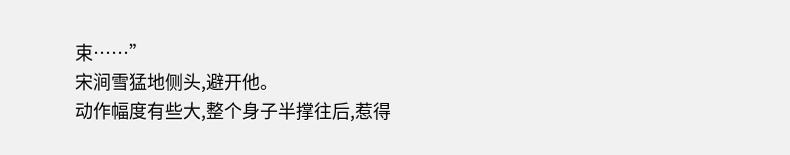束……”
宋涧雪猛地侧头,避开他。
动作幅度有些大,整个身子半撑往后,惹得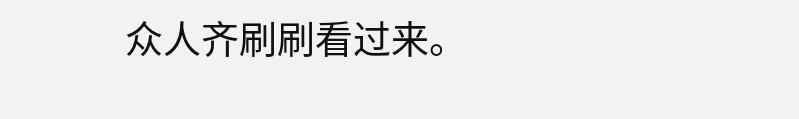众人齐刷刷看过来。